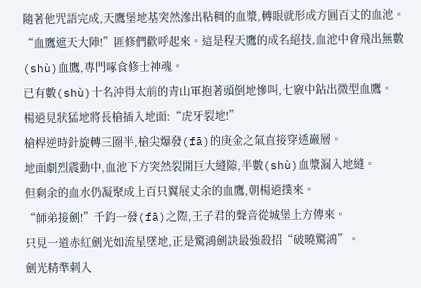隨著他咒語完成,天鷹堡地基突然滲出粘稠的血漿,轉眼就形成方圓百丈的血池。
“血鷹遮天大陣!”匪修們歡呼起來。這是程天鷹的成名絕技,血池中會飛出無數(shù)血鷹,專門啄食修士神魂。
已有數(shù)十名沖得太前的青山軍抱著頭倒地慘叫,七竅中鉆出微型血鷹。
楊逍見狀猛地將長槍插入地面:“虎牙裂地!”
槍桿逆時針旋轉三圈半,槍尖爆發(fā)的庚金之氣直接穿透巖層。
地面劇烈震動中,血池下方突然裂開巨大縫隙,半數(shù)血漿漏入地縫。
但剩余的血水仍凝聚成上百只翼展丈余的血鷹,朝楊逍撲來。
“師弟接劍!”千鈞一發(fā)之際,王子君的聲音從城堡上方傳來。
只見一道赤紅劍光如流星墜地,正是驚鴻劍訣最強殺招“破曉驚鴻”。
劍光精準刺入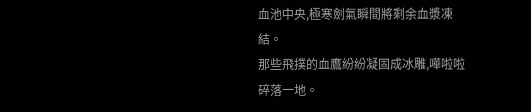血池中央,極寒劍氣瞬間將剩余血漿凍結。
那些飛撲的血鷹紛紛凝固成冰雕,嘩啦啦碎落一地。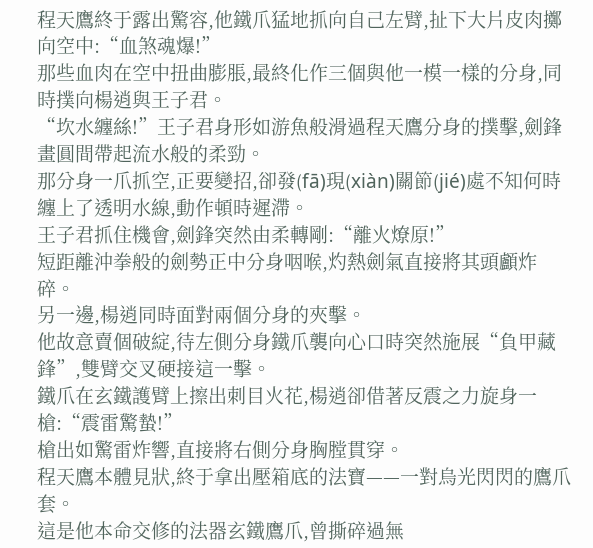程天鷹終于露出驚容,他鐵爪猛地抓向自己左臂,扯下大片皮肉擲向空中:“血煞魂爆!”
那些血肉在空中扭曲膨脹,最終化作三個與他一模一樣的分身,同時撲向楊逍與王子君。
“坎水纏絲!”王子君身形如游魚般滑過程天鷹分身的撲擊,劍鋒畫圓間帶起流水般的柔勁。
那分身一爪抓空,正要變招,卻發(fā)現(xiàn)關節(jié)處不知何時纏上了透明水線,動作頓時遲滯。
王子君抓住機會,劍鋒突然由柔轉剛:“離火燎原!”
短距離沖拳般的劍勢正中分身咽喉,灼熱劍氣直接將其頭顱炸碎。
另一邊,楊逍同時面對兩個分身的夾擊。
他故意賣個破綻,待左側分身鐵爪襲向心口時突然施展“負甲藏鋒”,雙臂交叉硬接這一擊。
鐵爪在玄鐵護臂上擦出刺目火花,楊逍卻借著反震之力旋身一槍:“震雷驚蟄!”
槍出如驚雷炸響,直接將右側分身胸膛貫穿。
程天鷹本體見狀,終于拿出壓箱底的法寶——一對烏光閃閃的鷹爪套。
這是他本命交修的法器玄鐵鷹爪,曾撕碎過無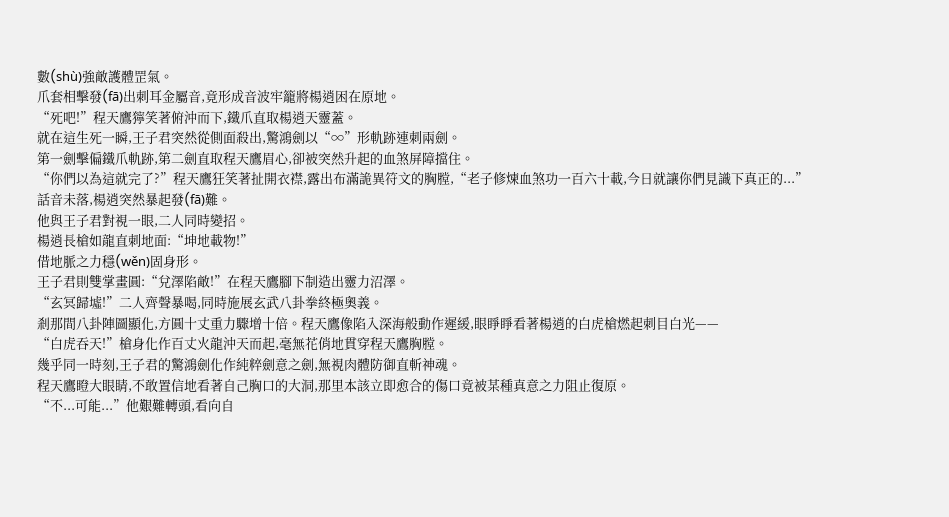數(shù)強敵護體罡氣。
爪套相擊發(fā)出刺耳金屬音,竟形成音波牢籠將楊逍困在原地。
“死吧!”程天鷹獰笑著俯沖而下,鐵爪直取楊逍天靈蓋。
就在這生死一瞬,王子君突然從側面殺出,驚鴻劍以“∞”形軌跡連刺兩劍。
第一劍擊偏鐵爪軌跡,第二劍直取程天鷹眉心,卻被突然升起的血煞屏障擋住。
“你們以為這就完了?”程天鷹狂笑著扯開衣襟,露出布滿詭異符文的胸膛,“老子修煉血煞功一百六十載,今日就讓你們見識下真正的...”
話音未落,楊逍突然暴起發(fā)難。
他與王子君對視一眼,二人同時變招。
楊逍長槍如龍直刺地面:“坤地載物!”
借地脈之力穩(wěn)固身形。
王子君則雙掌畫圓:“兌澤陷敵!”在程天鷹腳下制造出靈力沼澤。
“玄冥歸墟!”二人齊聲暴喝,同時施展玄武八卦拳終極奧義。
剎那間八卦陣圖顯化,方圓十丈重力驟增十倍。程天鷹像陷入深海般動作遲緩,眼睜睜看著楊逍的白虎槍燃起刺目白光——
“白虎吞天!”槍身化作百丈火龍沖天而起,毫無花俏地貫穿程天鷹胸膛。
幾乎同一時刻,王子君的驚鴻劍化作純粹劍意之劍,無視肉體防御直斬神魂。
程天鷹瞪大眼睛,不敢置信地看著自己胸口的大洞,那里本該立即愈合的傷口竟被某種真意之力阻止復原。
“不...可能...”他艱難轉頭,看向自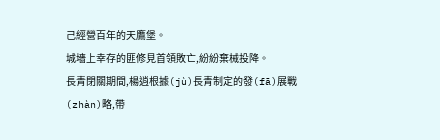己經營百年的天鷹堡。
城墻上幸存的匪修見首領敗亡,紛紛棄械投降。
長青閉關期間,楊逍根據(jù)長青制定的發(fā)展戰(zhàn)略,帶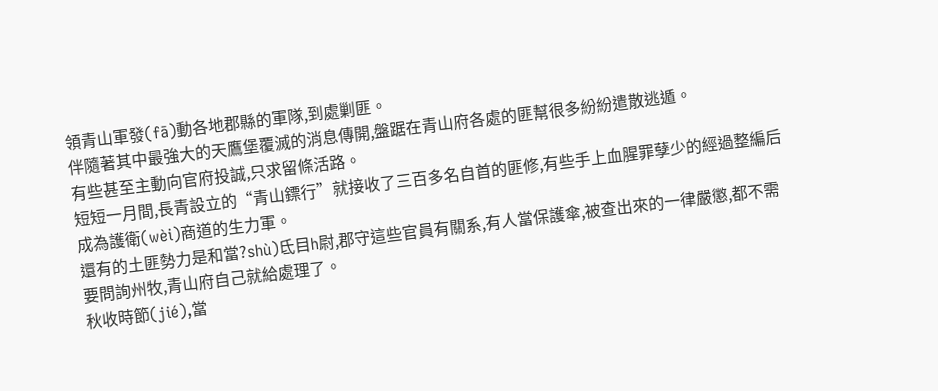領青山軍發(fā)動各地郡縣的軍隊,到處剿匪。
伴隨著其中最強大的天鷹堡覆滅的消息傳開,盤踞在青山府各處的匪幫很多紛紛遣散逃遁。
有些甚至主動向官府投誠,只求留條活路。
短短一月間,長青設立的“青山鏢行”就接收了三百多名自首的匪修,有些手上血腥罪孽少的經過整編后成為護衛(wèi)商道的生力軍。
還有的土匪勢力是和當?shù)氐目h尉,郡守這些官員有關系,有人當保護傘,被查出來的一律嚴懲,都不需要問詢州牧,青山府自己就給處理了。
秋收時節(jié),當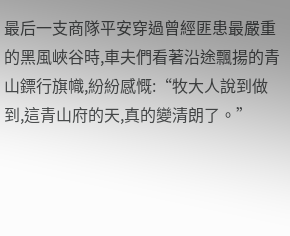最后一支商隊平安穿過曾經匪患最嚴重的黑風峽谷時,車夫們看著沿途飄揚的青山鏢行旗幟,紛紛感慨:“牧大人說到做到,這青山府的天,真的變清朗了。”